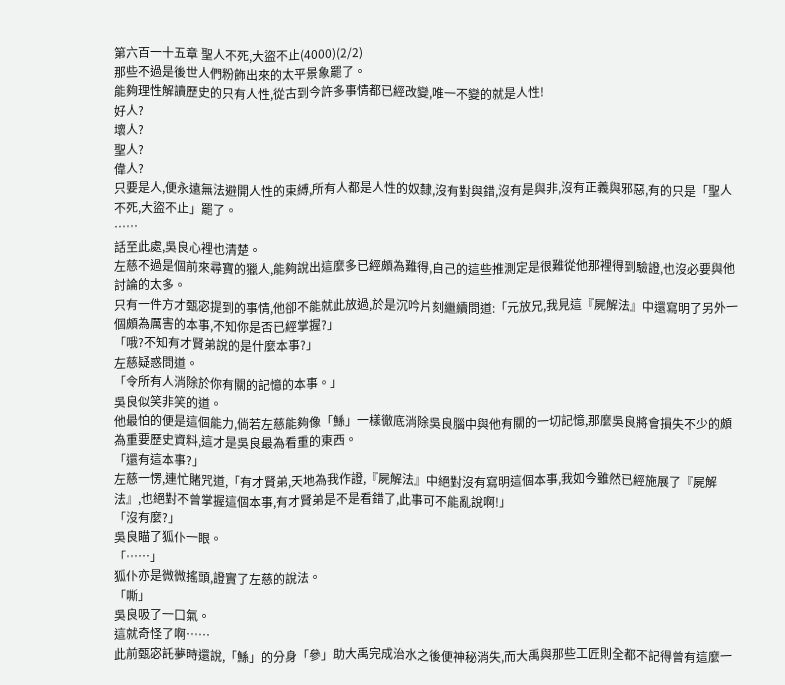第六百一十五章 聖人不死,大盜不止(4000)(2/2)
那些不過是後世人們粉飾出來的太平景象罷了。
能夠理性解讀歷史的只有人性,從古到今許多事情都已經改變,唯一不變的就是人性!
好人?
壞人?
聖人?
偉人?
只要是人,便永遠無法避開人性的束縛,所有人都是人性的奴隸,沒有對與錯,沒有是與非,沒有正義與邪惡,有的只是「聖人不死,大盜不止」罷了。
……
話至此處,吳良心裡也清楚。
左慈不過是個前來尋寶的獵人,能夠說出這麼多已經頗為難得,自己的這些推測定是很難從他那裡得到驗證,也沒必要與他討論的太多。
只有一件方才甄宓提到的事情,他卻不能就此放過,於是沉吟片刻繼續問道:「元放兄,我見這『屍解法』中還寫明了另外一個頗為厲害的本事,不知你是否已經掌握?」
「哦?不知有才賢弟說的是什麼本事?」
左慈疑惑問道。
「令所有人消除於你有關的記憶的本事。」
吳良似笑非笑的道。
他最怕的便是這個能力,倘若左慈能夠像「鯀」一樣徹底消除吳良腦中與他有關的一切記憶,那麼吳良將會損失不少的頗為重要歷史資料,這才是吳良最為看重的東西。
「還有這本事?」
左慈一愣,連忙賭咒道,「有才賢弟,天地為我作證,『屍解法』中絕對沒有寫明這個本事,我如今雖然已經施展了『屍解法』,也絕對不曾掌握這個本事,有才賢弟是不是看錯了,此事可不能亂說啊!」
「沒有麼?」
吳良瞄了狐仆一眼。
「……」
狐仆亦是微微搖頭,證實了左慈的說法。
「嘶」
吳良吸了一口氣。
這就奇怪了啊……
此前甄宓託夢時還說,「鯀」的分身「參」助大禹完成治水之後便神秘消失,而大禹與那些工匠則全都不記得曾有這麼一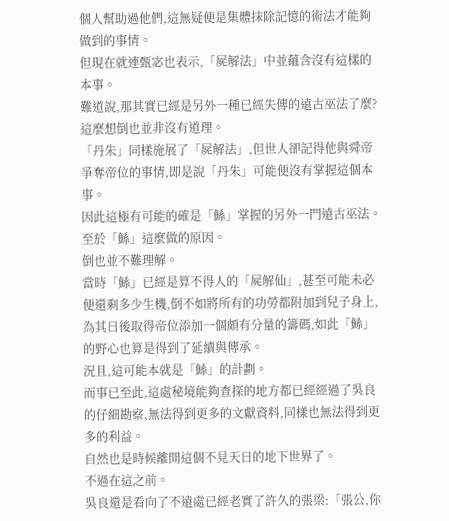個人幫助過他們,這無疑便是集體抹除記憶的術法才能夠做到的事情。
但現在就連甄宓也表示,「屍解法」中並蘊含沒有這樣的本事。
難道說,那其實已經是另外一種已經失傳的遠古巫法了麼?
這麼想倒也並非沒有道理。
「丹朱」同樣施展了「屍解法」,但世人卻記得他與舜帝爭奪帝位的事情,即是說「丹朱」可能便沒有掌握這個本事。
因此這極有可能的確是「鯀」掌握的另外一門遠古巫法。
至於「鯀」這麼做的原因。
倒也並不難理解。
當時「鯀」已經是算不得人的「屍解仙」,甚至可能未必便還剩多少生機,倒不如將所有的功勞都附加到兒子身上,為其日後取得帝位添加一個頗有分量的籌碼,如此「鯀」的野心也算是得到了延續與傳承。
況且,這可能本就是「鯀」的計劃。
而事已至此,這處秘境能夠查探的地方都已經經過了吳良的仔細勘察,無法得到更多的文獻資料,同樣也無法得到更多的利益。
自然也是時候離開這個不見天日的地下世界了。
不過在這之前。
吳良還是看向了不遠處已經老實了許久的張梁:「張公,你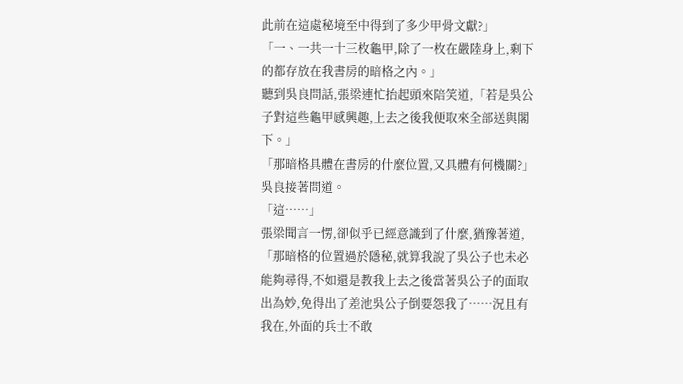此前在這處秘境至中得到了多少甲骨文獻?」
「一、一共一十三枚龜甲,除了一枚在嚴陸身上,剩下的都存放在我書房的暗格之內。」
聽到吳良問話,張梁連忙抬起頭來陪笑道,「若是吳公子對這些龜甲感興趣,上去之後我便取來全部送與閣下。」
「那暗格具體在書房的什麼位置,又具體有何機關?」
吳良接著問道。
「這……」
張梁聞言一愣,卻似乎已經意識到了什麼,猶豫著道,「那暗格的位置過於隱秘,就算我說了吳公子也未必能夠尋得,不如還是教我上去之後當著吳公子的面取出為妙,免得出了差池吳公子倒要怨我了……況且有我在,外面的兵士不敢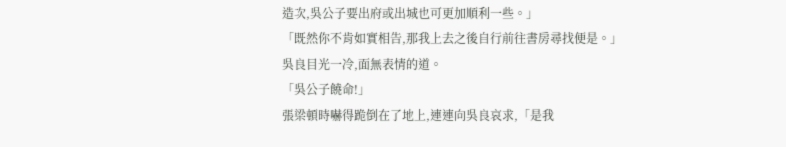造次,吳公子要出府或出城也可更加順利一些。」
「既然你不肯如實相告,那我上去之後自行前往書房尋找便是。」
吳良目光一冷,面無表情的道。
「吳公子饒命!」
張梁頓時嚇得跪倒在了地上,連連向吳良哀求,「是我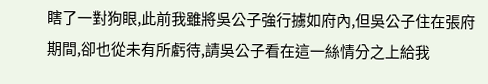瞎了一對狗眼,此前我雖將吳公子強行擄如府內,但吳公子住在張府期間,卻也從未有所虧待,請吳公子看在這一絲情分之上給我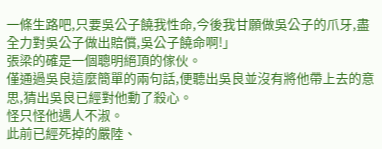一條生路吧,只要吳公子饒我性命,今後我甘願做吳公子的爪牙,盡全力對吳公子做出賠償,吳公子饒命啊!」
張梁的確是一個聰明絕頂的傢伙。
僅通過吳良這麼簡單的兩句話,便聽出吳良並沒有將他帶上去的意思,猜出吳良已經對他動了殺心。
怪只怪他遇人不淑。
此前已經死掉的嚴陸、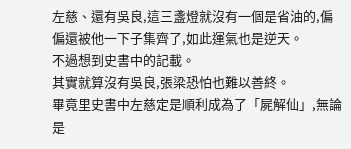左慈、還有吳良,這三盞燈就沒有一個是省油的,偏偏還被他一下子集齊了,如此運氣也是逆天。
不過想到史書中的記載。
其實就算沒有吳良,張梁恐怕也難以善終。
畢竟里史書中左慈定是順利成為了「屍解仙」,無論是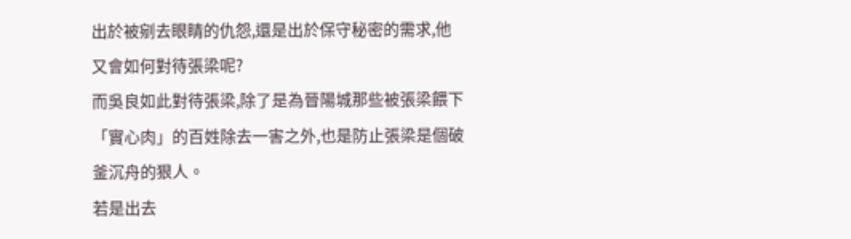出於被剜去眼睛的仇怨,還是出於保守秘密的需求,他又會如何對待張梁呢?
而吳良如此對待張梁,除了是為晉陽城那些被張梁餵下「實心肉」的百姓除去一害之外,也是防止張梁是個破釜沉舟的狠人。
若是出去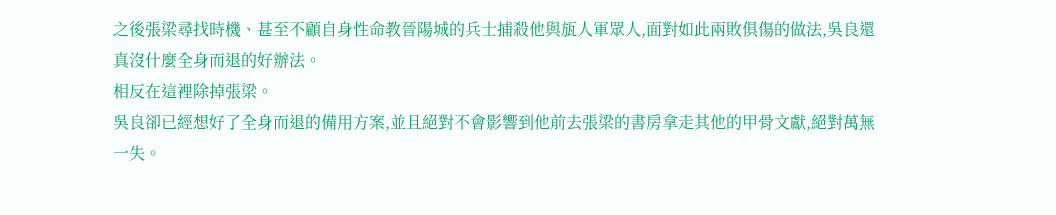之後張梁尋找時機、甚至不顧自身性命教晉陽城的兵士捕殺他與瓬人軍眾人,面對如此兩敗俱傷的做法,吳良還真沒什麼全身而退的好辦法。
相反在這裡除掉張梁。
吳良卻已經想好了全身而退的備用方案,並且絕對不會影響到他前去張梁的書房拿走其他的甲骨文獻,絕對萬無一失。